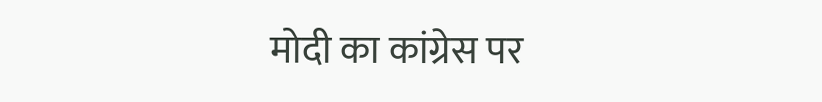मोदी का कांग्रेस पर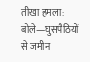तीखा हमला: बोले—घुसपैठियों से जमीन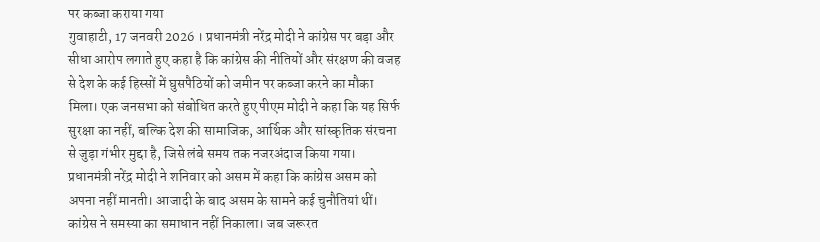पर कब्जा कराया गया
गुवाहाटी, 17 जनवरी 2026 । प्रधानमंत्री नरेंद्र मोदी ने कांग्रेस पर बड़ा और सीधा आरोप लगाते हुए कहा है कि कांग्रेस की नीतियों और संरक्षण की वजह से देश के कई हिस्सों में घुसपैठियों को जमीन पर कब्जा करने का मौका मिला। एक जनसभा को संबोधित करते हुए पीएम मोदी ने कहा कि यह सिर्फ सुरक्षा का नहीं, बल्कि देश की सामाजिक, आर्थिक और सांस्कृतिक संरचना से जुड़ा गंभीर मुद्दा है, जिसे लंबे समय तक नजरअंदाज किया गया।
प्रधानमंत्री नरेंद्र मोदी ने शनिवार को असम में कहा कि कांग्रेस असम को अपना नहीं मानती। आजादी के बाद असम के सामने कई चुनौतियां थीं। कांग्रेस ने समस्या का समाधान नहीं निकाला। जब जरूरत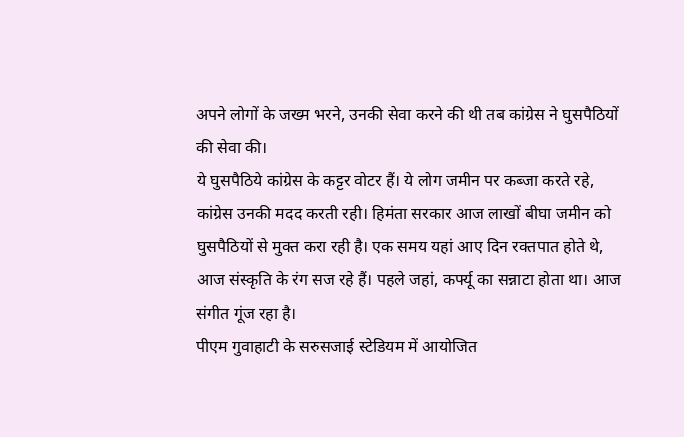अपने लोगों के जख्म भरने, उनकी सेवा करने की थी तब कांग्रेस ने घुसपैठियों की सेवा की।
ये घुसपैठिये कांग्रेस के कट्टर वोटर हैं। ये लोग जमीन पर कब्जा करते रहे, कांग्रेस उनकी मदद करती रही। हिमंता सरकार आज लाखों बीघा जमीन को घुसपैठियों से मुक्त करा रही है। एक समय यहां आए दिन रक्तपात होते थे, आज संस्कृति के रंग सज रहे हैं। पहले जहां, कर्फ्यू का सन्नाटा होता था। आज संगीत गूंज रहा है।
पीएम गुवाहाटी के सरुसजाई स्टेडियम में आयोजित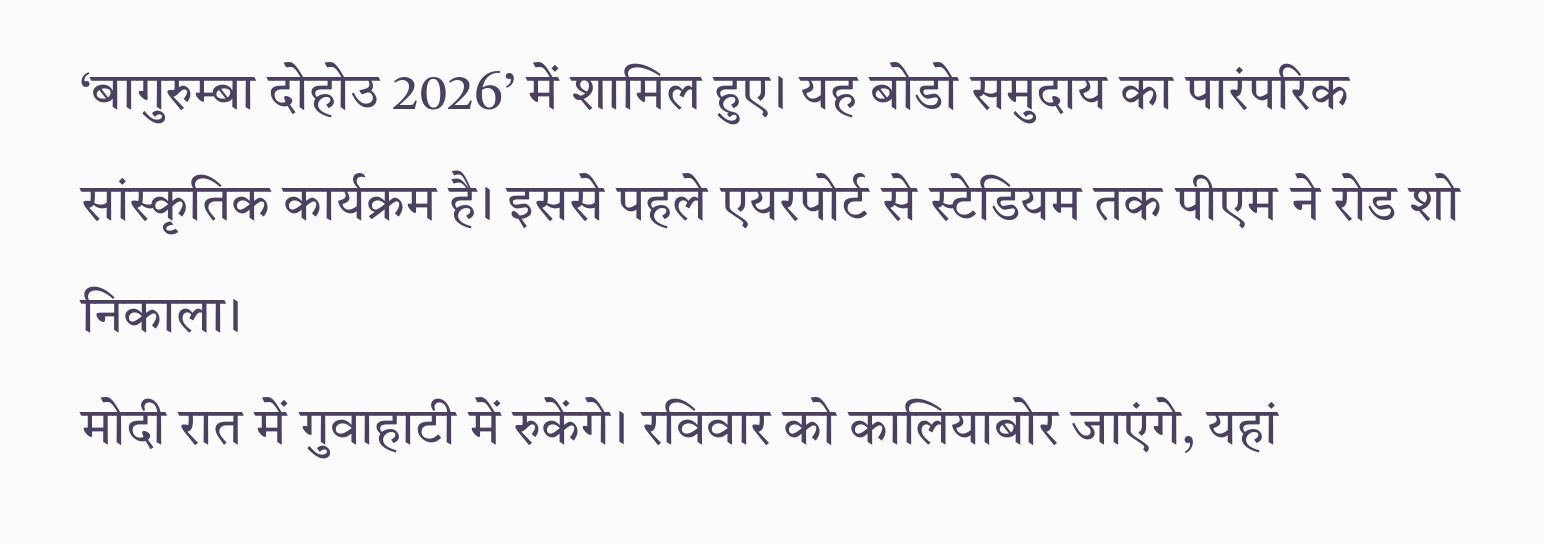‘बागुरुम्बा दोहोउ 2026’ में शामिल हुए। यह बोडो समुदाय का पारंपरिक सांस्कृतिक कार्यक्रम है। इससे पहले एयरपोर्ट से स्टेडियम तक पीएम ने रोड शो निकाला।
मोदी रात में गुवाहाटी में रुकेंगे। रविवार को कालियाबोर जाएंगे, यहां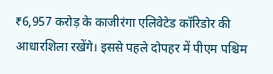₹6,957 करोड़ के काजीरंगा एलिवेटेड कॉरिडोर की आधारशिला रखेंगे। इससे पहले दोपहर में पीएम पश्चिम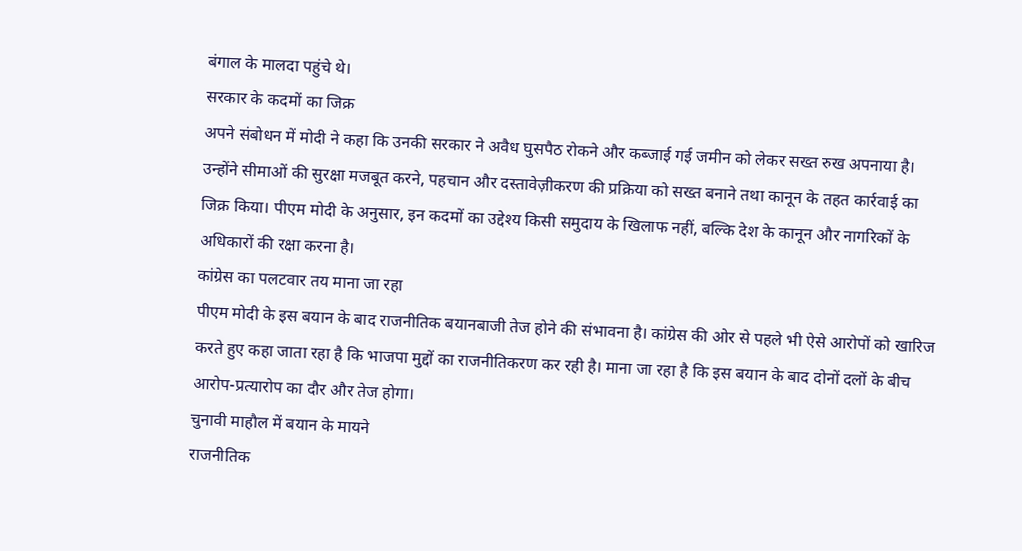बंगाल के मालदा पहुंचे थे।
सरकार के कदमों का जिक्र
अपने संबोधन में मोदी ने कहा कि उनकी सरकार ने अवैध घुसपैठ रोकने और कब्जाई गई जमीन को लेकर सख्त रुख अपनाया है। उन्होंने सीमाओं की सुरक्षा मजबूत करने, पहचान और दस्तावेज़ीकरण की प्रक्रिया को सख्त बनाने तथा कानून के तहत कार्रवाई का जिक्र किया। पीएम मोदी के अनुसार, इन कदमों का उद्देश्य किसी समुदाय के खिलाफ नहीं, बल्कि देश के कानून और नागरिकों के अधिकारों की रक्षा करना है।
कांग्रेस का पलटवार तय माना जा रहा
पीएम मोदी के इस बयान के बाद राजनीतिक बयानबाजी तेज होने की संभावना है। कांग्रेस की ओर से पहले भी ऐसे आरोपों को खारिज करते हुए कहा जाता रहा है कि भाजपा मुद्दों का राजनीतिकरण कर रही है। माना जा रहा है कि इस बयान के बाद दोनों दलों के बीच आरोप-प्रत्यारोप का दौर और तेज होगा।
चुनावी माहौल में बयान के मायने
राजनीतिक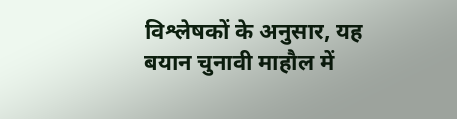विश्लेषकों के अनुसार, यह बयान चुनावी माहौल में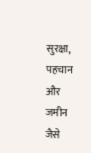सुरक्षा, पहचान और जमीन जैसे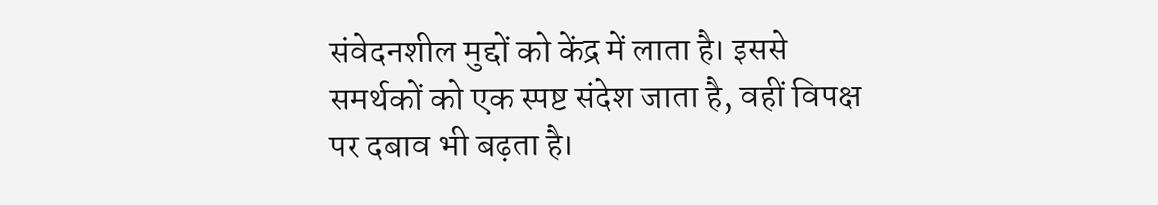संवेदनशील मुद्दों को केंद्र में लाता है। इससे समर्थकों को एक स्पष्ट संदेश जाता है, वहीं विपक्ष पर दबाव भी बढ़ता है।